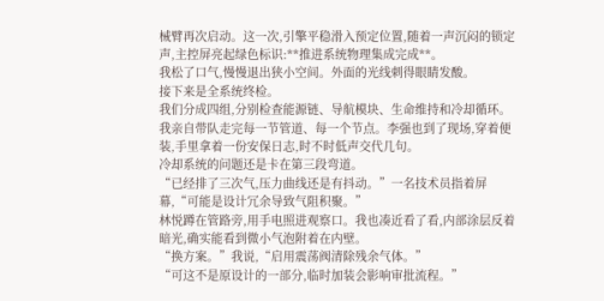械臂再次启动。这一次,引擎平稳滑入预定位置,随着一声沉闷的锁定声,主控屏亮起绿色标识:**推进系统物理集成完成**。
我松了口气,慢慢退出狭小空间。外面的光线刺得眼睛发酸。
接下来是全系统终检。
我们分成四组,分别检查能源链、导航模块、生命维持和冷却循环。我亲自带队走完每一节管道、每一个节点。李强也到了现场,穿着便装,手里拿着一份安保日志,时不时低声交代几句。
冷却系统的问题还是卡在第三段弯道。
“已经排了三次气,压力曲线还是有抖动。”一名技术员指着屏幕,“可能是设计冗余导致气阻积聚。”
林悦蹲在管路旁,用手电照进观察口。我也凑近看了看,内部涂层反着暗光,确实能看到微小气泡附着在内壁。
“换方案。”我说,“启用震荡阀清除残余气体。”
“可这不是原设计的一部分,临时加装会影响审批流程。”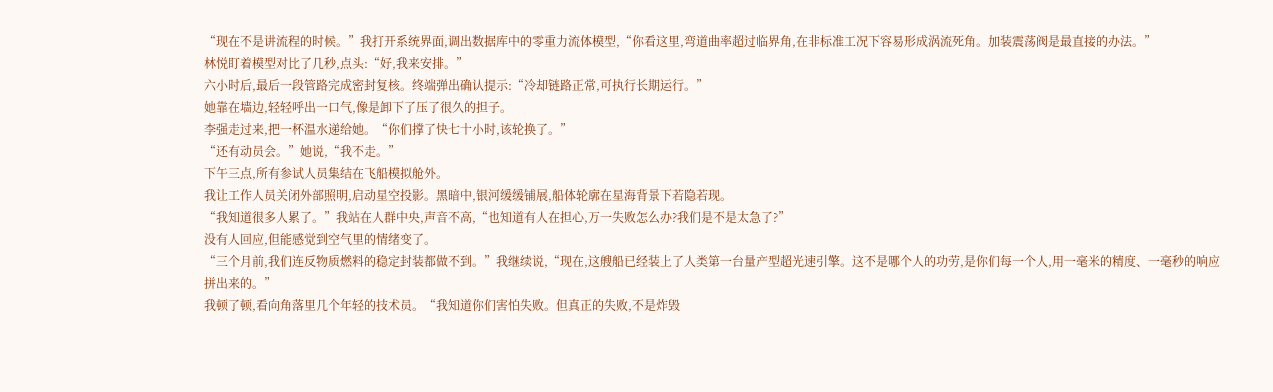“现在不是讲流程的时候。”我打开系统界面,调出数据库中的零重力流体模型,“你看这里,弯道曲率超过临界角,在非标准工况下容易形成涡流死角。加装震荡阀是最直接的办法。”
林悦盯着模型对比了几秒,点头:“好,我来安排。”
六小时后,最后一段管路完成密封复核。终端弹出确认提示:“冷却链路正常,可执行长期运行。”
她靠在墙边,轻轻呼出一口气,像是卸下了压了很久的担子。
李强走过来,把一杯温水递给她。“你们撑了快七十小时,该轮换了。”
“还有动员会。”她说,“我不走。”
下午三点,所有参试人员集结在飞船模拟舱外。
我让工作人员关闭外部照明,启动星空投影。黑暗中,银河缓缓铺展,船体轮廓在星海背景下若隐若现。
“我知道很多人累了。”我站在人群中央,声音不高,“也知道有人在担心,万一失败怎么办?我们是不是太急了?”
没有人回应,但能感觉到空气里的情绪变了。
“三个月前,我们连反物质燃料的稳定封装都做不到。”我继续说,“现在,这艘船已经装上了人类第一台量产型超光速引擎。这不是哪个人的功劳,是你们每一个人,用一毫米的精度、一毫秒的响应拼出来的。”
我顿了顿,看向角落里几个年轻的技术员。“我知道你们害怕失败。但真正的失败,不是炸毁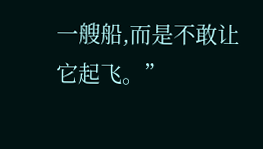一艘船,而是不敢让它起飞。”